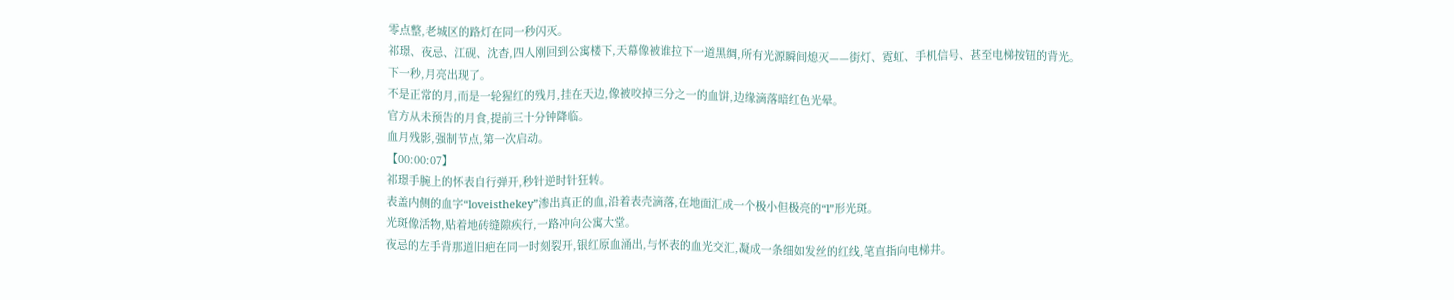零点整,老城区的路灯在同一秒闪灭。
祁璟、夜忌、江砚、沈杳,四人刚回到公寓楼下,天幕像被谁拉下一道黑绸,所有光源瞬间熄灭——街灯、霓虹、手机信号、甚至电梯按钮的背光。
下一秒,月亮出现了。
不是正常的月,而是一轮猩红的残月,挂在天边,像被咬掉三分之一的血饼,边缘滴落暗红色光晕。
官方从未预告的月食,提前三十分钟降临。
血月残影,强制节点,第一次启动。
【00:00:07】
祁璟手腕上的怀表自行弹开,秒针逆时针狂转。
表盖内侧的血字“loveisthekey”渗出真正的血,沿着表壳滴落,在地面汇成一个极小但极亮的“l”形光斑。
光斑像活物,贴着地砖缝隙疾行,一路冲向公寓大堂。
夜忌的左手背那道旧疤在同一时刻裂开,银红原血涌出,与怀表的血光交汇,凝成一条细如发丝的红线,笔直指向电梯井。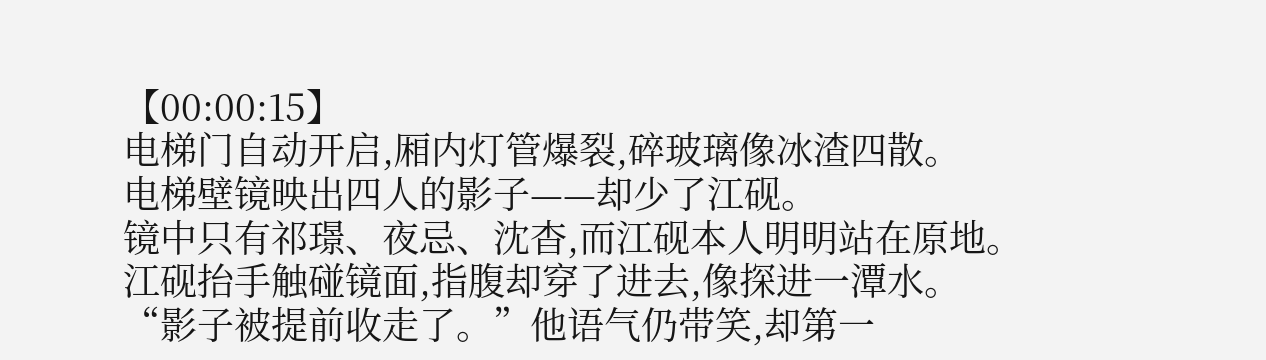【00:00:15】
电梯门自动开启,厢内灯管爆裂,碎玻璃像冰渣四散。
电梯壁镜映出四人的影子——却少了江砚。
镜中只有祁璟、夜忌、沈杳,而江砚本人明明站在原地。
江砚抬手触碰镜面,指腹却穿了进去,像探进一潭水。
“影子被提前收走了。”他语气仍带笑,却第一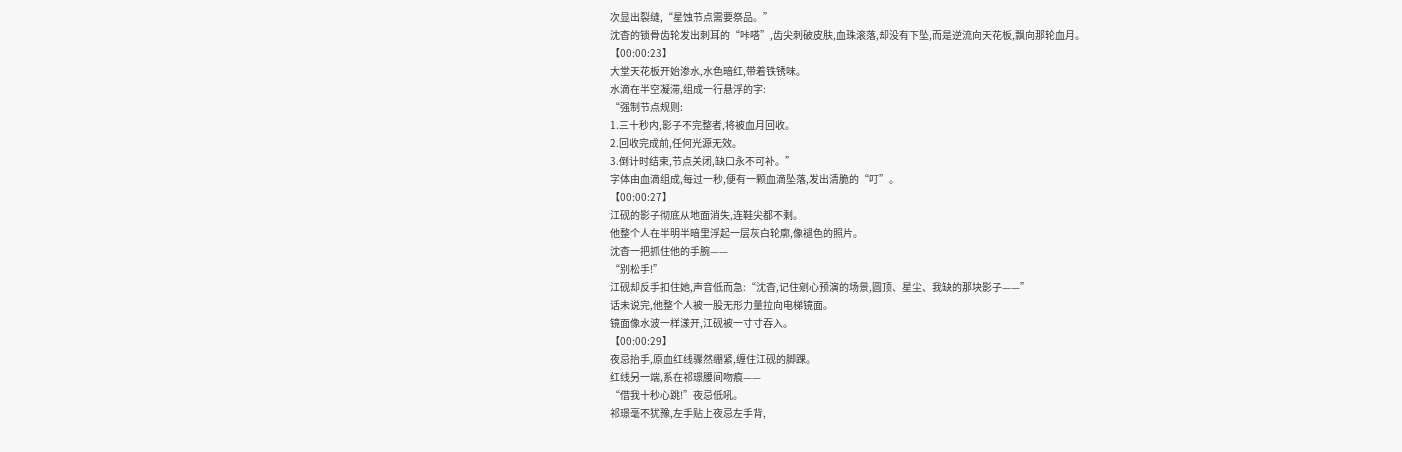次显出裂缝,“星蚀节点需要祭品。”
沈杳的锁骨齿轮发出刺耳的“咔嗒”,齿尖刺破皮肤,血珠滚落,却没有下坠,而是逆流向天花板,飘向那轮血月。
【00:00:23】
大堂天花板开始渗水,水色暗红,带着铁锈味。
水滴在半空凝滞,组成一行悬浮的字:
“强制节点规则:
1.三十秒内,影子不完整者,将被血月回收。
2.回收完成前,任何光源无效。
3.倒计时结束,节点关闭,缺口永不可补。”
字体由血滴组成,每过一秒,便有一颗血滴坠落,发出清脆的“叮”。
【00:00:27】
江砚的影子彻底从地面消失,连鞋尖都不剩。
他整个人在半明半暗里浮起一层灰白轮廓,像褪色的照片。
沈杳一把抓住他的手腕——
“别松手!”
江砚却反手扣住她,声音低而急:“沈杳,记住剜心预演的场景,圆顶、星尘、我缺的那块影子——”
话未说完,他整个人被一股无形力量拉向电梯镜面。
镜面像水波一样漾开,江砚被一寸寸吞入。
【00:00:29】
夜忌抬手,原血红线骤然绷紧,缠住江砚的脚踝。
红线另一端,系在祁璟腰间吻痕——
“借我十秒心跳!”夜忌低吼。
祁璟毫不犹豫,左手贴上夜忌左手背,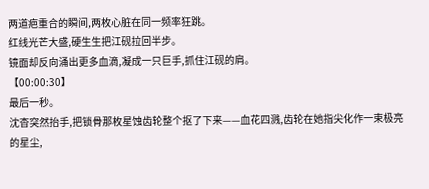两道疤重合的瞬间,两枚心脏在同一频率狂跳。
红线光芒大盛,硬生生把江砚拉回半步。
镜面却反向涌出更多血滴,凝成一只巨手,抓住江砚的肩。
【00:00:30】
最后一秒。
沈杳突然抬手,把锁骨那枚星蚀齿轮整个抠了下来——血花四溅,齿轮在她指尖化作一束极亮的星尘,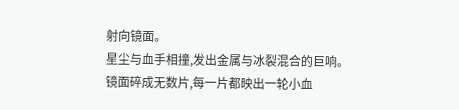射向镜面。
星尘与血手相撞,发出金属与冰裂混合的巨响。
镜面碎成无数片,每一片都映出一轮小血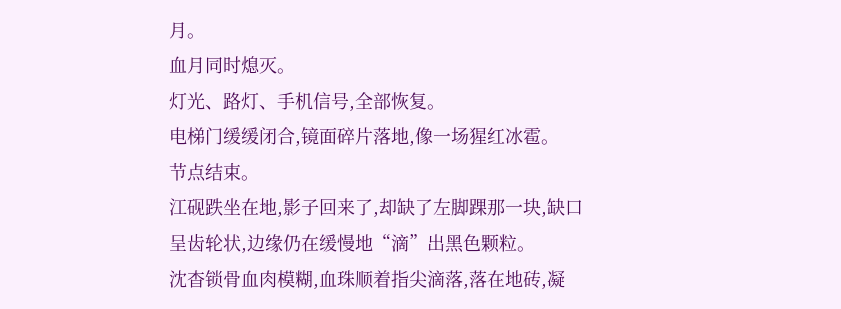月。
血月同时熄灭。
灯光、路灯、手机信号,全部恢复。
电梯门缓缓闭合,镜面碎片落地,像一场猩红冰雹。
节点结束。
江砚跌坐在地,影子回来了,却缺了左脚踝那一块,缺口呈齿轮状,边缘仍在缓慢地“滴”出黑色颗粒。
沈杳锁骨血肉模糊,血珠顺着指尖滴落,落在地砖,凝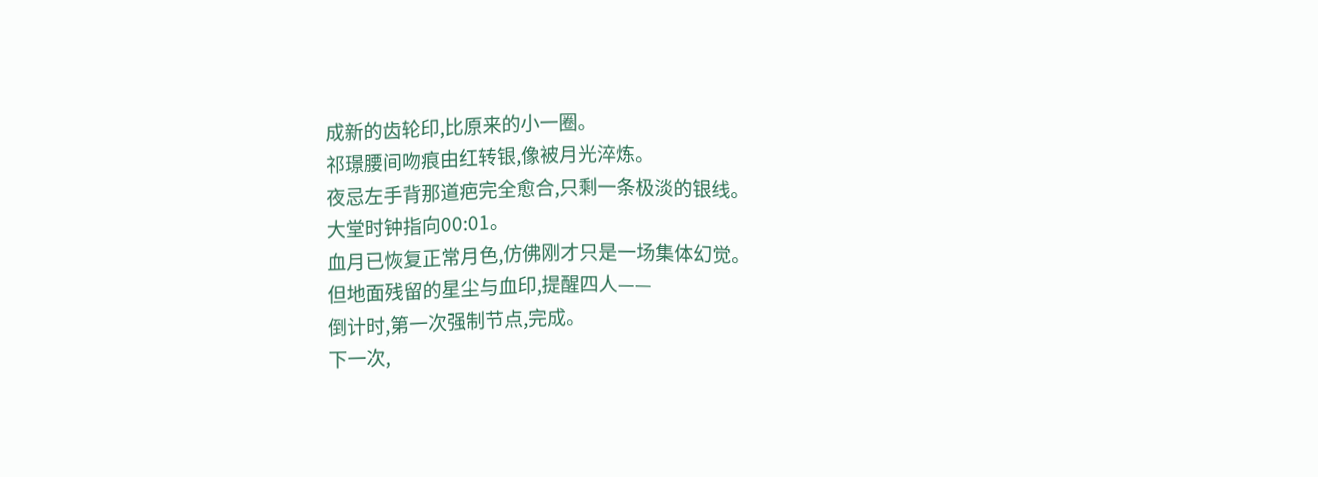成新的齿轮印,比原来的小一圈。
祁璟腰间吻痕由红转银,像被月光淬炼。
夜忌左手背那道疤完全愈合,只剩一条极淡的银线。
大堂时钟指向00:01。
血月已恢复正常月色,仿佛刚才只是一场集体幻觉。
但地面残留的星尘与血印,提醒四人——
倒计时,第一次强制节点,完成。
下一次,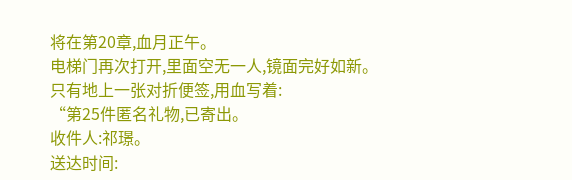将在第20章,血月正午。
电梯门再次打开,里面空无一人,镜面完好如新。
只有地上一张对折便签,用血写着:
“第25件匿名礼物,已寄出。
收件人:祁璟。
送达时间: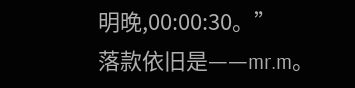明晚,00:00:30。”
落款依旧是——mr.m。